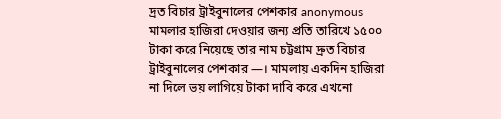দ্রত বিচার ট্রাইবুনালের পেশকার anonymous
মামলার হাজিরা দেওয়ার জন্য প্রতি তারিখে ১৫০০ টাকা করে নিয়েছে তার নাম চট্টগ্রাম দ্রুত বিচার ট্রাইবুনালের পেশকার —। মামলায় একদিন হাজিরা না দিলে ভয় লাগিয়ে টাকা দাবি করে এখনো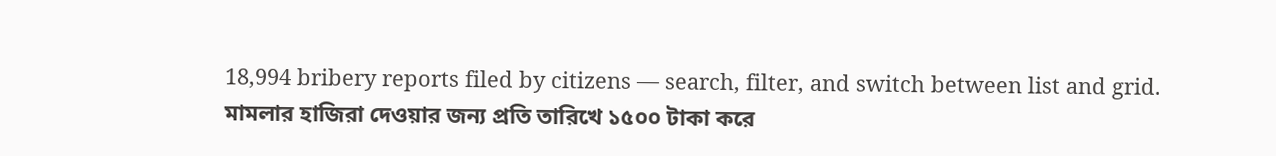18,994 bribery reports filed by citizens — search, filter, and switch between list and grid.
মামলার হাজিরা দেওয়ার জন্য প্রতি তারিখে ১৫০০ টাকা করে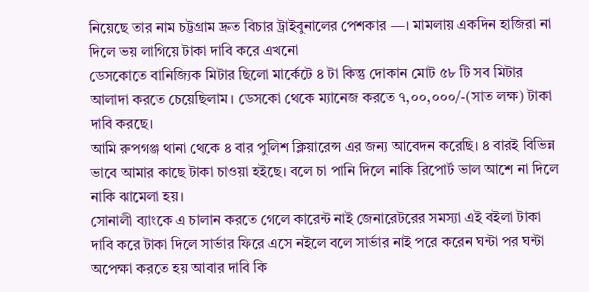নিয়েছে তার নাম চট্টগ্রাম দ্রুত বিচার ট্রাইবুনালের পেশকার —। মামলায় একদিন হাজিরা না দিলে ভয় লাগিয়ে টাকা দাবি করে এখনো
ডেসকোতে বানিজ্যিক মিটার ছিলো মার্কেটে ৪ টা কিন্তু দোকান মোট ৫৮ টি সব মিটার আলাদা করতে চেয়েছিলাম। ডেসকো থেকে ম্যানেজ করতে ৭,০০,০০০/-(সাত লক্ষ) টাকা দাবি করছে।
আমি রুপগঞ্জ থানা থেকে ৪ বার পুলিশ ক্লিয়ারেন্স এর জন্য আবেদন করেছি। ৪ বারই বিভিন্ন ভাবে আমার কাছে টাকা চাওয়া হইছে। বলে চা পানি দিলে নাকি রিপোর্ট ভাল আশে না দিলে নাকি ঝামেলা হয়।
সোনালী ব্যাংকে এ চালান করতে গেলে কারেন্ট নাই জেনারেটরের সমস্যা এই বইলা টাকা দাবি করে টাকা দিলে সার্ভার ফিরে এসে নইলে বলে সার্ভার নাই পরে করেন ঘন্টা পর ঘন্টা অপেক্ষা করতে হয় আবার দাবি কি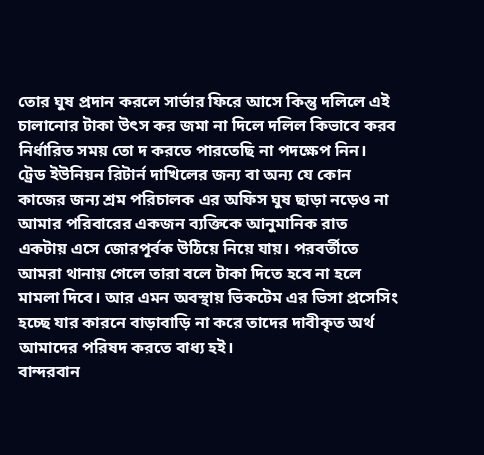তোর ঘুষ প্রদান করলে সার্ভার ফিরে আসে কিন্তু দলিলে এই চালানোর টাকা উৎস কর জমা না দিলে দলিল কিভাবে করব নির্ধারিত সময় তো দ করতে পারতেছি না পদক্ষেপ নিন।
ট্রেড ইউনিয়ন রিটার্ন দাখিলের জন্য বা অন্য যে কোন কাজের জন্য শ্রম পরিচালক এর অফিস ঘুষ ছাড়া নড়েও না
আমার পরিবারের একজন ব্যক্তিকে আনুমানিক রাত একটায় এসে জোরপূর্বক উঠিয়ে নিয়ে যায়। পরবর্তীতে আমরা থানায় গেলে তারা বলে টাকা দিতে হবে না হলে মামলা দিবে। আর এমন অবস্থায় ভিকটেম এর ভিসা প্রসেসিং হচ্ছে যার কারনে বাড়াবাড়ি না করে তাদের দাবীকৃত অর্থ আমাদের পরিষদ করতে বাধ্য হই।
বান্দরবান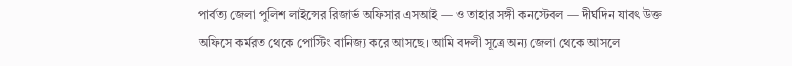পার্বত্য জেলা পুলিশ লাইন্সের রিজার্ভ অফিসার এসআই — ও তাহার সঙ্গী কনস্টেবল — দীর্ঘদিন যাবৎ উক্ত অফিসে কর্মরত থেকে পোস্টিং বানিজ্য করে আসছে। আমি বদলী সূত্রে অন্য জেলা থেকে আসলে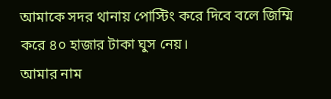আমাকে সদর থানায় পোস্টিং করে দিবে বলে জিম্মি করে ৪০ হাজার টাকা ঘুস নেয়।
আমার নাম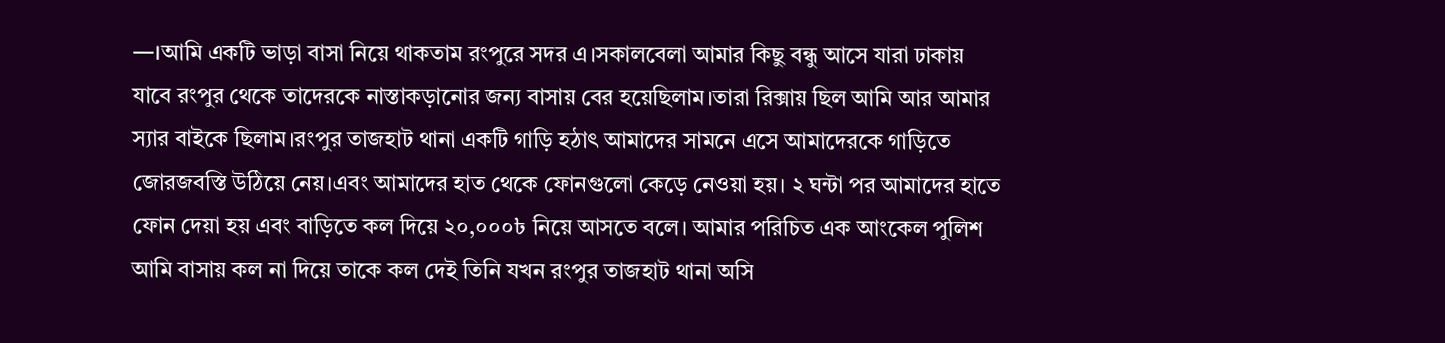—।আমি একটি ভাড়া বাসা নিয়ে থাকতাম রংপুরে সদর এ।সকালবেলা আমার কিছু বন্ধু আসে যারা ঢাকায় যাবে রংপুর থেকে তাদেরকে নাস্তাকড়ানোর জন্য বাসায় বের হয়েছিলাম।তারা রিক্সায় ছিল আমি আর আমার স্যার বাইকে ছিলাম।রংপুর তাজহাট থানা একটি গাড়ি হঠাৎ আমাদের সামনে এসে আমাদেরকে গাড়িতে জোরজবস্তি উঠিয়ে নেয়।এবং আমাদের হাত থেকে ফোনগুলো কেড়ে নেওয়া হয়। ২ ঘন্টা পর আমাদের হাতে ফোন দেয়া হয় এবং বাড়িতে কল দিয়ে ২০,০০০৳ নিয়ে আসতে বলে। আমার পরিচিত এক আংকেল পুলিশ আমি বাসায় কল না দিয়ে তাকে কল দেই তিনি যখন রংপুর তাজহাট থানা অসি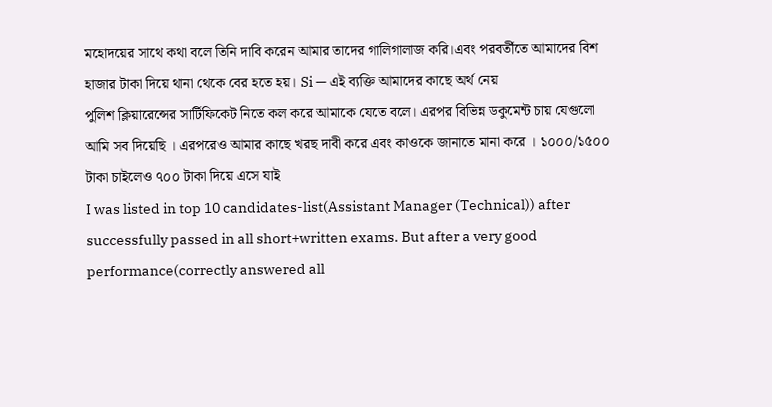মহোদয়ের সাথে কথা বলে তিনি দাবি করেন আমার তাদের গালিগালাজ করি।এবং পরবর্তীতে আমাদের বিশ হাজার টাকা দিয়ে থানা থেকে বের হতে হয়। Si — এই ব্যক্তি আমাদের কাছে অর্থ নেয়
পুলিশ ক্লিয়ারেন্সের সার্টিফিকেট নিতে কল করে আমাকে যেতে বলে। এরপর বিভিন্ন ডকুমেন্ট চায় যেগুলো আমি সব দিয়েছি । এরপরেও আমার কাছে খরছ দাবী করে এবং কাওকে জানাতে মানা করে । ১০০০/১৫০০ টাকা চাইলেও ৭০০ টাকা দিয়ে এসে যাই
I was listed in top 10 candidates-list(Assistant Manager (Technical)) after successfully passed in all short+written exams. But after a very good performance(correctly answered all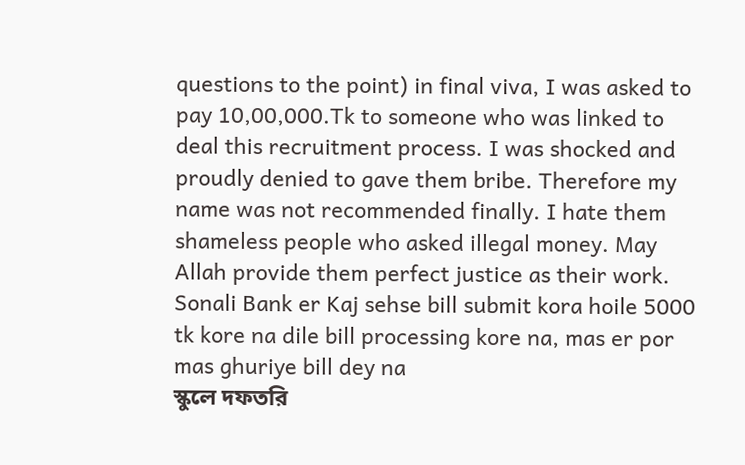questions to the point) in final viva, I was asked to pay 10,00,000.Tk to someone who was linked to deal this recruitment process. I was shocked and proudly denied to gave them bribe. Therefore my name was not recommended finally. I hate them shameless people who asked illegal money. May Allah provide them perfect justice as their work.
Sonali Bank er Kaj sehse bill submit kora hoile 5000 tk kore na dile bill processing kore na, mas er por mas ghuriye bill dey na
স্কুলে দফতরি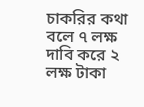চাকরির কথা বলে ৭ লক্ষ দাবি করে ২ লক্ষ টাকা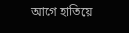আগে হাতিয়ে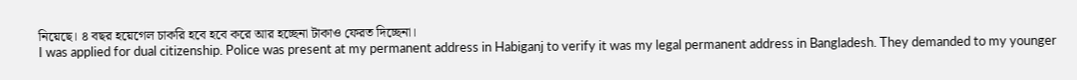নিয়েছে। ৪ বছর হয়েগেল চাকরি হবে হবে করে আর হচ্ছেনা টাকাও ফেরত দিচ্ছেনা।
I was applied for dual citizenship. Police was present at my permanent address in Habiganj to verify it was my legal permanent address in Bangladesh. They demanded to my younger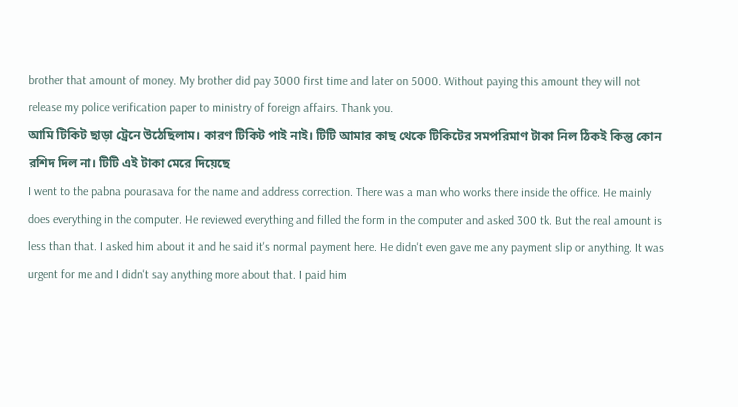brother that amount of money. My brother did pay 3000 first time and later on 5000. Without paying this amount they will not release my police verification paper to ministry of foreign affairs. Thank you.
আমি টিকিট ছাড়া ট্রেনে উঠেছিলাম। কারণ টিকিট পাই নাই। টিটি আমার কাছ থেকে টিকিটের সমপরিমাণ টাকা নিল ঠিকই কিন্তু কোন রশিদ দিল না। টিটি এই টাকা মেরে দিয়েছে
I went to the pabna pourasava for the name and address correction. There was a man who works there inside the office. He mainly does everything in the computer. He reviewed everything and filled the form in the computer and asked 300 tk. But the real amount is less than that. I asked him about it and he said it's normal payment here. He didn't even gave me any payment slip or anything. It was urgent for me and I didn't say anything more about that. I paid him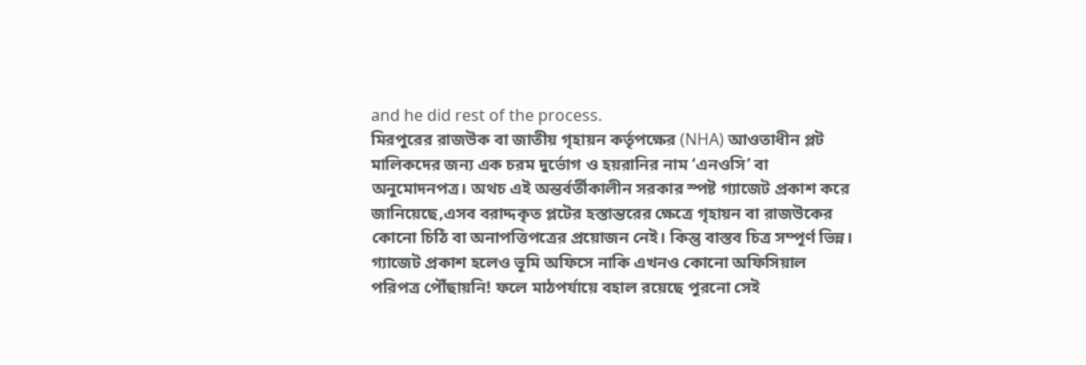and he did rest of the process.
মিরপুরের রাজউক বা জাতীয় গৃহায়ন কর্তৃপক্ষের (NHA) আওতাধীন প্লট মালিকদের জন্য এক চরম দুর্ভোগ ও হয়রানির নাম ‘এনওসি’ বা অনুমোদনপত্র। অথচ এই অন্তর্বর্তীকালীন সরকার স্পষ্ট গ্যাজেট প্রকাশ করে জানিয়েছে,এসব বরাদ্দকৃত প্লটের হস্তান্তরের ক্ষেত্রে গৃহায়ন বা রাজউকের কোনো চিঠি বা অনাপত্তিপত্রের প্রয়োজন নেই। কিন্তু বাস্তব চিত্র সম্পূর্ণ ভিন্ন। গ্যাজেট প্রকাশ হলেও ভূমি অফিসে নাকি এখনও কোনো অফিসিয়াল পরিপত্র পৌঁছায়নি! ফলে মাঠপর্যায়ে বহাল রয়েছে পুরনো সেই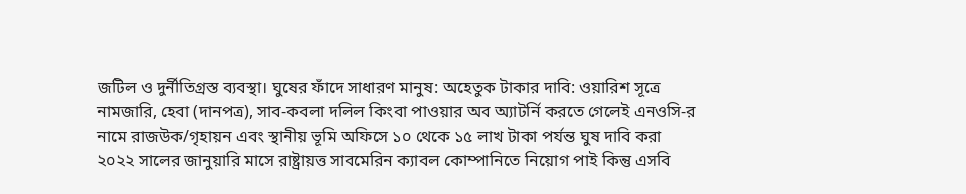জটিল ও দুর্নীতিগ্রস্ত ব্যবস্থা। ঘুষের ফাঁদে সাধারণ মানুষ: অহেতুক টাকার দাবি: ওয়ারিশ সূত্রে নামজারি, হেবা (দানপত্র), সাব-কবলা দলিল কিংবা পাওয়ার অব অ্যাটর্নি করতে গেলেই এনওসি-র নামে রাজউক/গৃহায়ন এবং স্থানীয় ভূমি অফিসে ১০ থেকে ১৫ লাখ টাকা পর্যন্ত ঘুষ দাবি করা
২০২২ সালের জানুয়ারি মাসে রাষ্ট্রায়ত্ত সাবমেরিন ক্যাবল কোম্পানিতে নিয়োগ পাই কিন্তু এসবি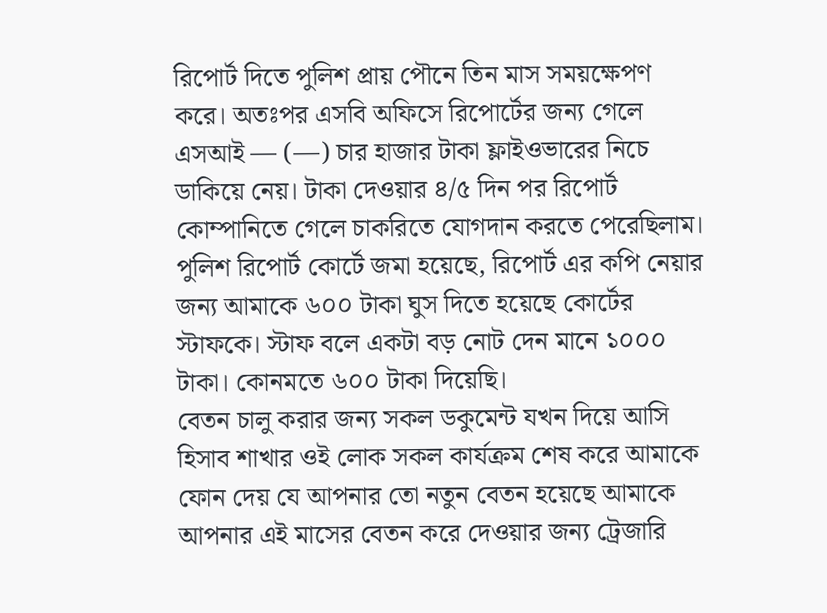রিপোর্ট দিতে পুলিশ প্রায় পৌনে তিন মাস সময়ক্ষেপণ করে। অতঃপর এসবি অফিসে রিপোর্টের জন্য গেলে এসআই — (—) চার হাজার টাকা ফ্লাইওভারের নিচে ডাকিয়ে নেয়। টাকা দেওয়ার ৪/৫ দিন পর রিপোর্ট কোম্পানিতে গেলে চাকরিতে যোগদান করতে পেরেছিলাম।
পুলিশ রিপোর্ট কোর্টে জমা হয়েছে, রিপোর্ট এর কপি নেয়ার জন্য আমাকে ৬০০ টাকা ঘুস দিতে হয়েছে কোর্টের স্টাফকে। স্টাফ বলে একটা বড় নোট দেন মানে ১০০০ টাকা। কোনমতে ৬০০ টাকা দিয়েছি।
বেতন চালু করার জন্য সকল ডকুমেন্ট যখন দিয়ে আসি হিসাব শাখার ওই লোক সকল কার্যক্রম শেষ করে আমাকে ফোন দেয় যে আপনার তো নতুন বেতন হয়েছে আমাকে আপনার এই মাসের বেতন করে দেওয়ার জন্য ট্রেজারি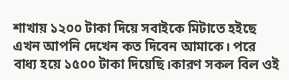শাখায় ১২০০ টাকা দিয়ে সবাইকে মিটাতে হইছে এখন আপনি দেখেন কত দিবেন আমাকে। পরে বাধ্য হয়ে ১৫০০ টাকা দিয়েছি।কারণ সকল বিল ওই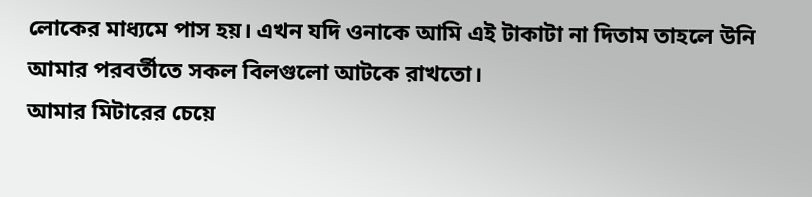লোকের মাধ্যমে পাস হয়। এখন যদি ওনাকে আমি এই টাকাটা না দিতাম তাহলে উনি আমার পরবর্তীতে সকল বিলগুলো আটকে রাখতো।
আমার মিটারের চেয়ে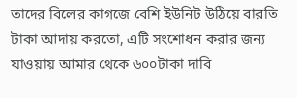তাদের বিলের কাগজে বেশি ইউনিট উঠিয়ে বারতি টাকা আদায় করতো, এটি সংশোধন করার জন্য যাওয়ায় আমার থেকে ৬০০টাকা দাবি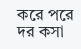করে পরে দর কসা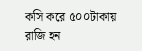কসি করে ৫০০টাকায় রাজি হন